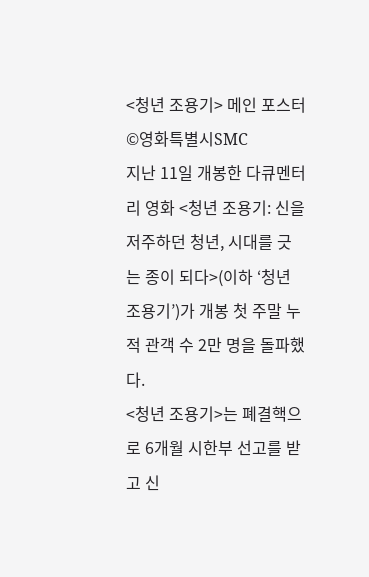<청년 조용기> 메인 포스터 ©영화특별시SMC
지난 11일 개봉한 다큐멘터리 영화 <청년 조용기: 신을 저주하던 청년, 시대를 긋는 종이 되다>(이하 ‘청년 조용기’)가 개봉 첫 주말 누적 관객 수 2만 명을 돌파했다.
<청년 조용기>는 폐결핵으로 6개월 시한부 선고를 받고 신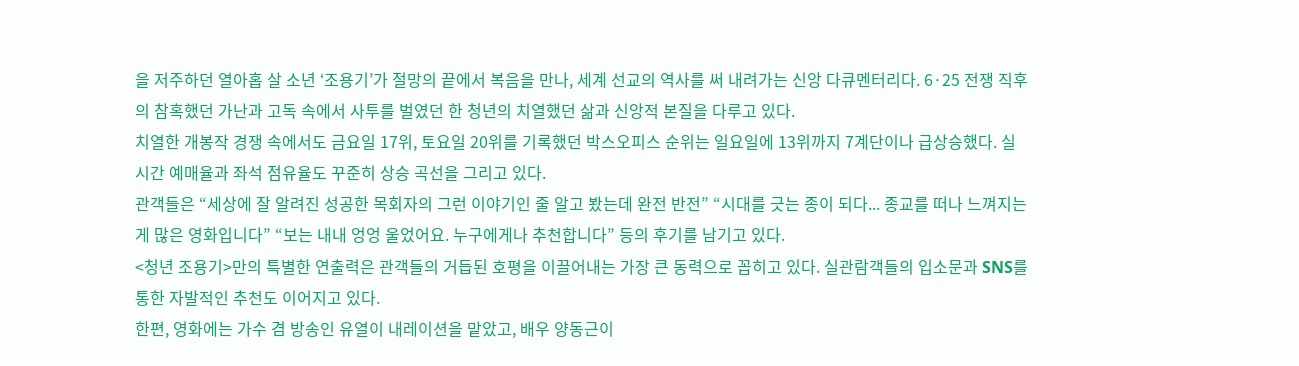을 저주하던 열아홉 살 소년 ‘조용기’가 절망의 끝에서 복음을 만나, 세계 선교의 역사를 써 내려가는 신앙 다큐멘터리다. 6·25 전쟁 직후의 참혹했던 가난과 고독 속에서 사투를 벌였던 한 청년의 치열했던 삶과 신앙적 본질을 다루고 있다.
치열한 개봉작 경쟁 속에서도 금요일 17위, 토요일 20위를 기록했던 박스오피스 순위는 일요일에 13위까지 7계단이나 급상승했다. 실시간 예매율과 좌석 점유율도 꾸준히 상승 곡선을 그리고 있다.
관객들은 “세상에 잘 알려진 성공한 목회자의 그런 이야기인 줄 알고 봤는데 완전 반전” “시대를 긋는 종이 되다... 종교를 떠나 느껴지는 게 많은 영화입니다” “보는 내내 엉엉 울었어요. 누구에게나 추천합니다” 등의 후기를 남기고 있다.
<청년 조용기>만의 특별한 연출력은 관객들의 거듭된 호평을 이끌어내는 가장 큰 동력으로 꼽히고 있다. 실관람객들의 입소문과 SNS를 통한 자발적인 추천도 이어지고 있다.
한편, 영화에는 가수 겸 방송인 유열이 내레이션을 맡았고, 배우 양동근이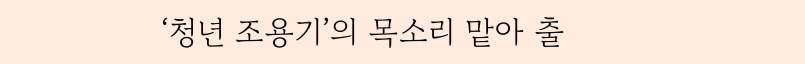‘청년 조용기’의 목소리 맡아 출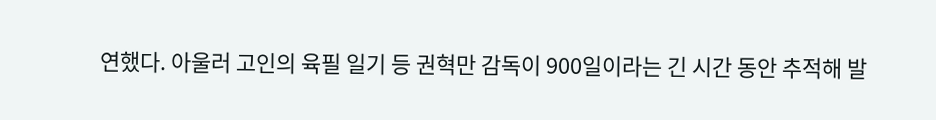연했다. 아울러 고인의 육필 일기 등 권혁만 감독이 900일이라는 긴 시간 동안 추적해 발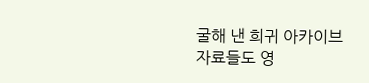굴해 낸 희귀 아카이브 자료들도 영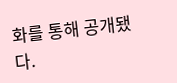화를 통해 공개됐다.